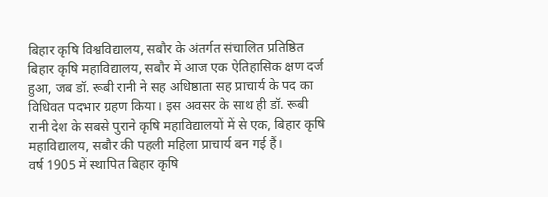बिहार कृषि विश्वविद्यालय, सबौर के अंतर्गत संचालित प्रतिष्ठित बिहार कृषि महाविद्यालय, सबौर में आज एक ऐतिहासिक क्षण दर्ज हुआ, जब डॉ. रूबी रानी ने सह अधिष्ठाता सह प्राचार्य के पद का विधिवत पदभार ग्रहण किया। इस अवसर के साथ ही डॉ. रूबी रानी देश के सबसे पुराने कृषि महाविद्यालयों में से एक, बिहार कृषि महाविद्यालय, सबौर की पहली महिला प्राचार्य बन गई हैं।
वर्ष 1905 में स्थापित बिहार कृषि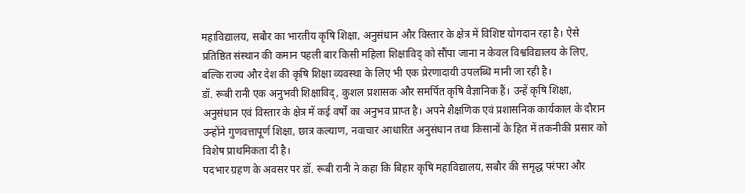महाविद्यालय, सबौर का भारतीय कृषि शिक्षा, अनुसंधान और विस्तार के क्षेत्र में विशिष्ट योगदान रहा है। ऐसे प्रतिष्ठित संस्थान की कमान पहली बार किसी महिला शिक्षाविद् को सौंपा जाना न केवल विश्वविद्यालय के लिए, बल्कि राज्य और देश की कृषि शिक्षा व्यवस्था के लिए भी एक प्रेरणादायी उपलब्धि मानी जा रही है।
डॉ. रूबी रानी एक अनुभवी शिक्षाविद्, कुशल प्रशासक और समर्पित कृषि वैज्ञानिक हैं। उन्हें कृषि शिक्षा, अनुसंधान एवं विस्तार के क्षेत्र में कई वर्षों का अनुभव प्राप्त है। अपने शैक्षणिक एवं प्रशासनिक कार्यकाल के दौरान उन्होंने गुणवत्तापूर्ण शिक्षा, छात्र कल्याण, नवाचार आधारित अनुसंधान तथा किसानों के हित में तकनीकी प्रसार को विशेष प्राथमिकता दी है।
पदभार ग्रहण के अवसर पर डॉ. रूबी रानी ने कहा कि बिहार कृषि महाविद्यालय, सबौर की समृद्ध परंपरा और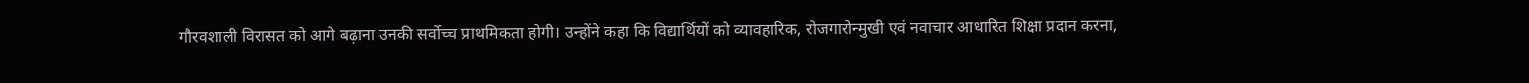गौरवशाली विरासत को आगे बढ़ाना उनकी सर्वोच्च प्राथमिकता होगी। उन्होंने कहा कि विद्यार्थियों को व्यावहारिक, रोजगारोन्मुखी एवं नवाचार आधारित शिक्षा प्रदान करना,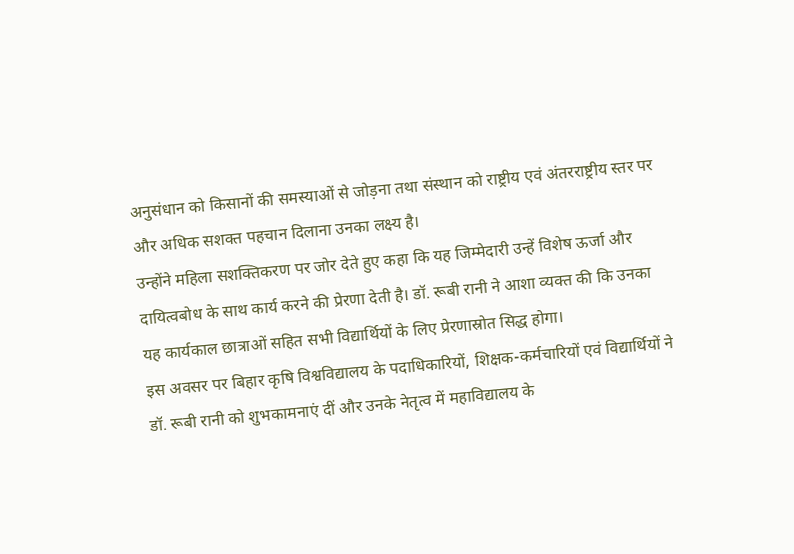अनुसंधान को किसानों की समस्याओं से जोड़ना तथा संस्थान को राष्ट्रीय एवं अंतरराष्ट्रीय स्तर पर और अधिक सशक्त पहचान दिलाना उनका लक्ष्य है।
उन्होंने महिला सशक्तिकरण पर जोर देते हुए कहा कि यह जिम्मेदारी उन्हें विशेष ऊर्जा और दायित्वबोध के साथ कार्य करने की प्रेरणा देती है। डॉ. रूबी रानी ने आशा व्यक्त की कि उनका यह कार्यकाल छात्राओं सहित सभी विद्यार्थियों के लिए प्रेरणास्रोत सिद्ध होगा।
इस अवसर पर बिहार कृषि विश्वविद्यालय के पदाधिकारियों, शिक्षक-कर्मचारियों एवं विद्यार्थियों ने डॉ. रूबी रानी को शुभकामनाएं दीं और उनके नेतृत्व में महाविद्यालय के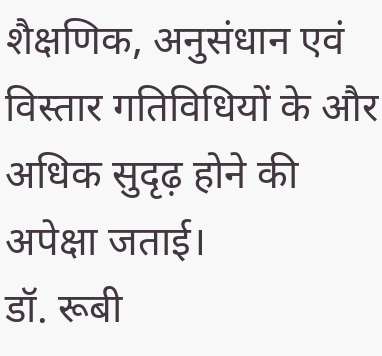शैक्षणिक, अनुसंधान एवं विस्तार गतिविधियों के और अधिक सुदृढ़ होने की अपेक्षा जताई।
डॉ. रूबी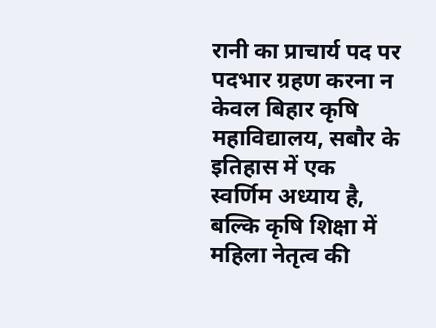रानी का प्राचार्य पद पर पदभार ग्रहण करना न केवल बिहार कृषि महाविद्यालय, सबौर के इतिहास में एक स्वर्णिम अध्याय है, बल्कि कृषि शिक्षा में महिला नेतृत्व की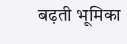बढ़ती भूमिका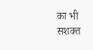का भी सशक्त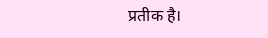प्रतीक है।